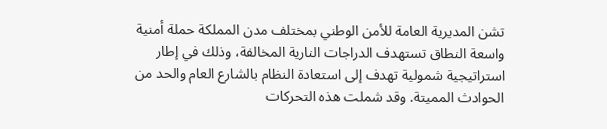تشن المديرية العامة للأمن الوطني بمختلف مدن المملكة حملة أمنية واسعة النطاق تستهدف الدراجات النارية المخالفة، وذلك في إطار استراتيجية شمولية تهدف إلى استعادة النظام بالشارع العام والحد من الحوادث المميتة. وقد شملت هذه التحركات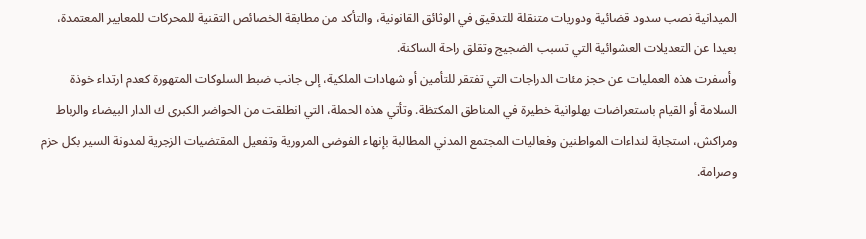الميدانية نصب سدود قضائية ودوريات متنقلة للتدقيق في الوثائق القانونية، والتأكد من مطابقة الخصائص التقنية للمحركات للمعايير المعتمدة، بعيدا عن التعديلات العشوائية التي تسبب الضجيج وتقلق راحة الساكنة.
وأسفرت هذه العمليات عن حجز مئات الدراجات التي تفتقر للتأمين أو شهادات الملكية، إلى جانب ضبط السلوكات المتهورة كعدم ارتداء خوذة السلامة أو القيام باستعراضات بهلوانية خطيرة في المناطق المكتظة. وتأتي هذه الحملة، التي انطلقت من الحواضر الكبرى ك الدار البيضاء والرباط ومراكش، استجابة لنداءات المواطنين وفعاليات المجتمع المدني المطالبة بإنهاء الفوضى المرورية وتفعيل المقتضيات الزجرية لمدونة السير بكل حزم وصرامة.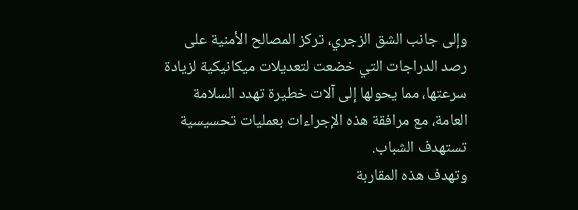وإلى جانب الشق الزجري، تركز المصالح الأمنية على رصد الدراجات التي خضعت لتعديلات ميكانيكية لزيادة سرعتها، مما يحولها إلى آلات خطيرة تهدد السلامة العامة، مع مرافقة هذه الإجراءات بعمليات تحسيسية تستهدف الشباب.
وتهدف هذه المقاربة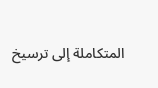المتكاملة إلى ترسيخ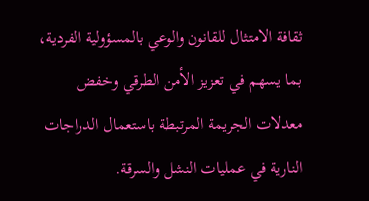ثقافة الامتثال للقانون والوعي بالمسؤولية الفردية، بما يسهم في تعزيز الأمن الطرقي وخفض معدلات الجريمة المرتبطة باستعمال الدراجات النارية في عمليات النشل والسرقة.